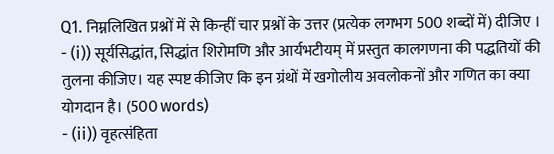Q1. निम्नलिखित प्रश्नों में से किन्हीं चार प्रश्नों के उत्तर (प्रत्येक लगभग 500 शब्दों में) दीजिए ।
- (i)) सूर्यसिद्धांत, सिद्धांत शिरोमणि और आर्यभटीयम् में प्रस्तुत कालगणना की पद्धतियों की तुलना कीजिए। यह स्पष्ट कीजिए कि इन ग्रंथों में खगोलीय अवलोकनों और गणित का क्या योगदान है। (500 words)
- (ii)) वृहत्संहिता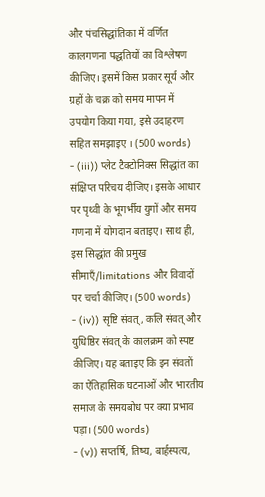और पंचसिद्धांतिका में वर्णित कालगणना पद्धतियों का विश्लेषण कीजिए। इसमें किस प्रकार सूर्य और ग्रहों के चक्र को समय मापन में उपयोग किया गया, इसे उदाहरण सहित समझाइए । (500 words)
- (iii)) प्लेट टैक्टोनिक्स सिद्धांत का संक्षिप्त परिचय दीजिए। इसके आधार पर पृथ्वी के भूगर्भीय युगों और समय गणना में योगदान बताइए। साथ ही, इस सिद्धांत की प्रमुख सीमाएँ/limitations और विवादों पर चर्चा कीजिए। (500 words)
- (iv)) सृष्टि संवत्, कलि संवत् और युधिष्ठिर संवत् के कालक्रम को स्पष्ट कीजिए। यह बताइए कि इन संवतों का ऐतिहासिक घटनाओं और भारतीय समाज के समयबोध पर क्या प्रभाव पड़ा। (500 words)
- (v)) सप्तर्षि, तिष्य, बार्हस्पत्य,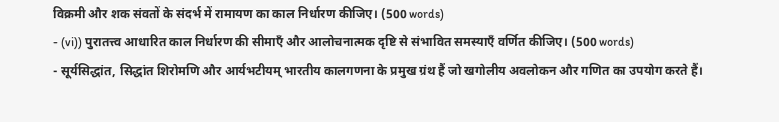विक्रमी और शक संवतों के संदर्भ में रामायण का काल निर्धारण कीजिए। (500 words)
- (vi)) पुरातत्त्व आधारित काल निर्धारण की सीमाएँ और आलोचनात्मक दृष्टि से संभावित समस्याएँ वर्णित कीजिए। (500 words)
- सूर्यसिद्धांत, सिद्धांत शिरोमणि और आर्यभटीयम् भारतीय कालगणना के प्रमुख ग्रंथ हैं जो खगोलीय अवलोकन और गणित का उपयोग करते हैं।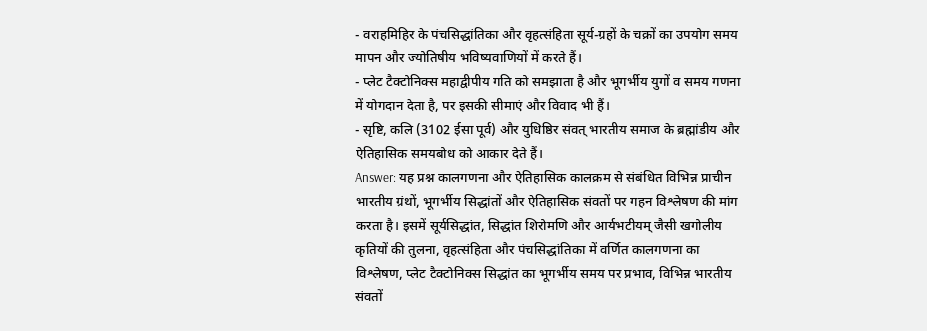- वराहमिहिर के पंचसिद्धांतिका और वृहत्संहिता सूर्य-ग्रहों के चक्रों का उपयोग समय मापन और ज्योतिषीय भविष्यवाणियों में करते हैं।
- प्लेट टैक्टोनिक्स महाद्वीपीय गति को समझाता है और भूगर्भीय युगों व समय गणना में योगदान देता है, पर इसकी सीमाएं और विवाद भी हैं।
- सृष्टि, कलि (3102 ईसा पूर्व) और युधिष्ठिर संवत् भारतीय समाज के ब्रह्मांडीय और ऐतिहासिक समयबोध को आकार देते हैं।
Answer: यह प्रश्न कालगणना और ऐतिहासिक कालक्रम से संबंधित विभिन्न प्राचीन भारतीय ग्रंथों, भूगर्भीय सिद्धांतों और ऐतिहासिक संवतों पर गहन विश्लेषण की मांग करता है। इसमें सूर्यसिद्धांत, सिद्धांत शिरोमणि और आर्यभटीयम् जैसी खगोलीय कृतियों की तुलना, वृहत्संहिता और पंचसिद्धांतिका में वर्णित कालगणना का विश्लेषण, प्लेट टैक्टोनिक्स सिद्धांत का भूगर्भीय समय पर प्रभाव, विभिन्न भारतीय संवतों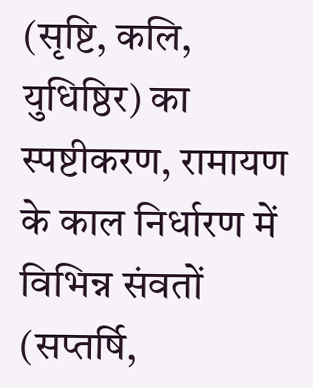(सृष्टि, कलि, युधिष्ठिर) का स्पष्टीकरण, रामायण के काल निर्धारण में विभिन्न संवतों (सप्तर्षि,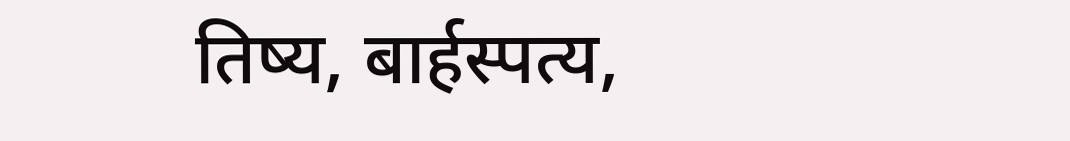तिष्य, बार्हस्पत्य,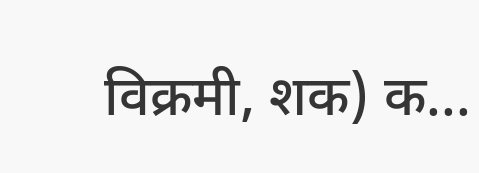विक्रमी, शक) क...